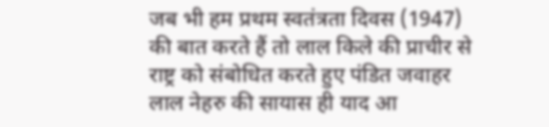जब भी हम प्रथम स्वतंत्रता दिवस (1947) की बात करते हैं तो लाल किले की प्राचीर से राष्ट्र को संबोधित करते हुए पंडित जवाहर लाल नेहरु की सायास ही याद आ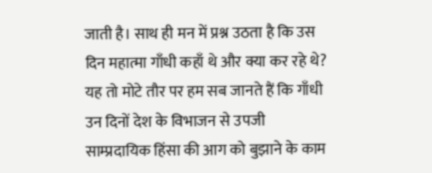जाती है। साथ ही मन में प्रश्न उठता है कि उस दिन महात्मा गाँधी कहाँ थे और क्या कर रहे थे? यह तो मोटे तौर पर हम सब जानते हैं कि गाँधी उन दिनों देश के विभाजन से उपजी साम्प्रदायिक हिंसा की आग को बुझाने के काम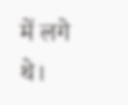में लगे थे।